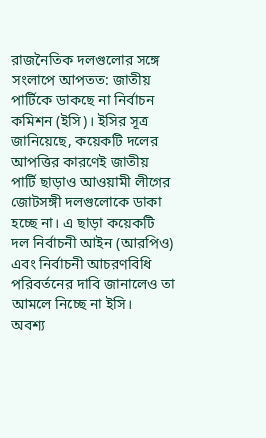রাজনৈতিক দলগুলোর সঙ্গে সংলাপে আপতত: জাতীয় পার্টিকে ডাকছে না নির্বাচন কমিশন (ইসি)। ইসির সূত্র জানিয়েছে, কয়েকটি দলের আপত্তির কারণেই জাতীয় পার্টি ছাড়াও আওয়ামী লীগের জোটসঙ্গী দলগুলোকে ডাকা হচ্ছে না। এ ছাড়া কয়েকটি দল নির্বাচনী আইন (আরপিও) এবং নির্বাচনী আচরণবিধি পরিবর্তনের দাবি জানালেও তা আমলে নিচ্ছে না ইসি।
অবশ্য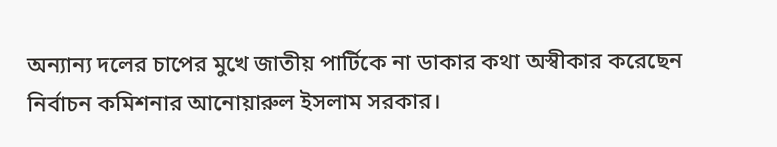অন্যান্য দলের চাপের মুখে জাতীয় পার্টিকে না ডাকার কথা অস্বীকার করেছেন নির্বাচন কমিশনার আনোয়ারুল ইসলাম সরকার।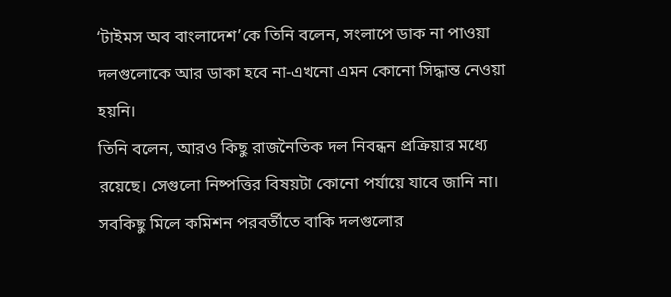‘টাইমস অব বাংলাদেশ’কে তিনি বলেন, সংলাপে ডাক না পাওয়া দলগুলোকে আর ডাকা হবে না-এখনো এমন কোনো সিদ্ধান্ত নেওয়া হয়নি।
তিনি বলেন, আরও কিছু রাজনৈতিক দল নিবন্ধন প্রক্রিয়ার মধ্যে রয়েছে। সেগুলো নিষ্পত্তির বিষয়টা কোনো পর্যায়ে যাবে জানি না। সবকিছু মিলে কমিশন পরবর্তীতে বাকি দলগুলোর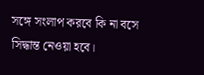সঙ্গে সংলাপ করবে কি না বসে সিদ্ধান্ত নেওয়া হবে।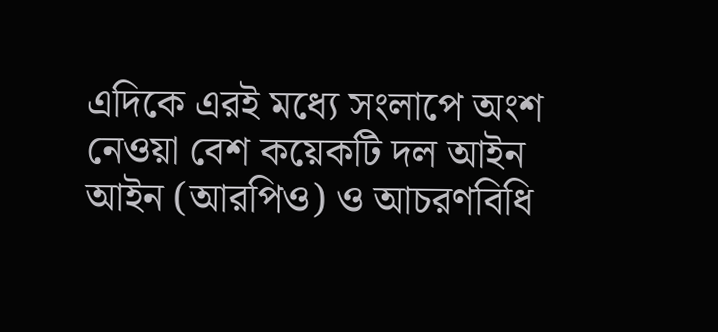এদিকে এরই মধ্যে সংলাপে অংশ নেওয়া বেশ কয়েকটি দল আইন আইন (আরপিও) ও আচরণবিধি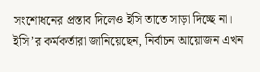সংশোধনের প্রস্তাব দিলেও ইসি তাতে সাড়া দিচ্ছে না। ইসি’র কর্মকর্তারা জানিয়েছেন, নির্বাচন আয়োজন এখন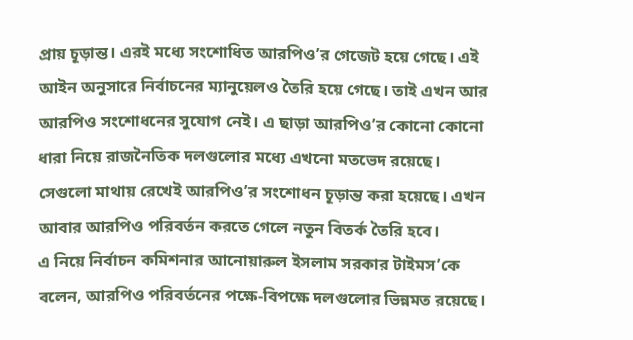প্রায় চূড়ান্ত। এরই মধ্যে সংশোধিত আরপিও’র গেজেট হয়ে গেছে। এই আইন অনুসারে নির্বাচনের ম্যানুয়েলও তৈরি হয়ে গেছে। তাই এখন আর আরপিও সংশোধনের সুযোগ নেই। এ ছাড়া আরপিও’র কোনো কোনো ধারা নিয়ে রাজনৈতিক দলগুলোর মধ্যে এখনো মতভেদ রয়েছে। সেগুলো মাথায় রেখেই আরপিও’র সংশোধন চূড়ান্ত করা হয়েছে। এখন আবার আরপিও পরিবর্তন করতে গেলে নতুন বিতর্ক তৈরি হবে।
এ নিয়ে নির্বাচন কমিশনার আনোয়ারুল ইসলাম সরকার টাইমস’কে বলেন, আরপিও পরিবর্তনের পক্ষে-বিপক্ষে দলগুলোর ভিন্নমত রয়েছে।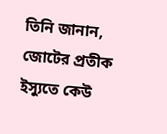তিনি জানান, জোটের প্রতীক ইস্যুতে কেউ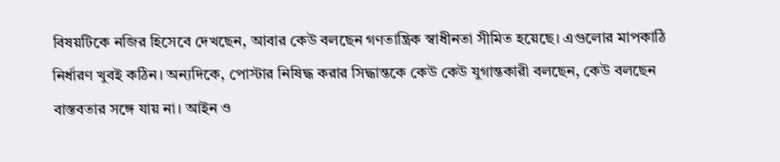বিষয়টিকে নজির হিসেবে দেখছেন, আবার কেউ বলছেন গণতান্ত্রিক স্বাধীনতা সীমিত হয়েছে। এগুলোর মাপকাঠি নির্ধারণ খুবই কঠিন। অন্যদিকে, পোস্টার নিষিদ্ধ করার সিদ্ধান্তকে কেউ কেউ যুগান্তকারী বলছেন, কেউ বলছেন বাস্তবতার সঙ্গে যায় না। আইন ও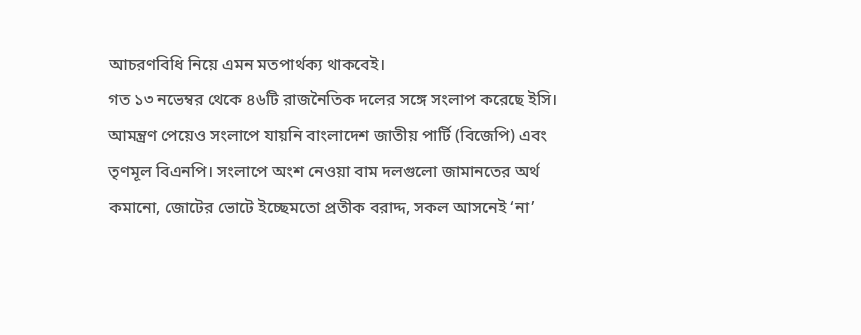আচরণবিধি নিয়ে এমন মতপার্থক্য থাকবেই।
গত ১৩ নভেম্বর থেকে ৪৬টি রাজনৈতিক দলের সঙ্গে সংলাপ করেছে ইসি। আমন্ত্রণ পেয়েও সংলাপে যায়নি বাংলাদেশ জাতীয় পার্টি (বিজেপি) এবং তৃণমূল বিএনপি। সংলাপে অংশ নেওয়া বাম দলগুলো জামানতের অর্থ কমানো, জোটের ভোটে ইচ্ছেমতো প্রতীক বরাদ্দ, সকল আসনেই ‘না’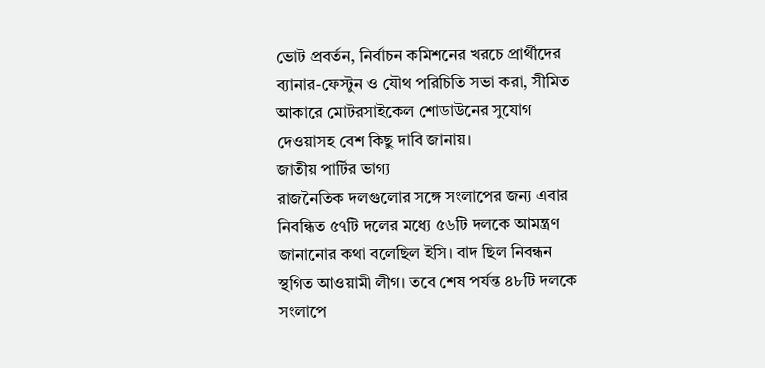ভোট প্রবর্তন, নির্বাচন কমিশনের খরচে প্রার্থীদের ব্যানার-ফেস্টুন ও যৌথ পরিচিতি সভা করা, সীমিত আকারে মোটরসাইকেল শোডাউনের সুযোগ দেওয়াসহ বেশ কিছু দাবি জানায়।
জাতীয় পার্টির ভাগ্য
রাজনৈতিক দলগুলোর সঙ্গে সংলাপের জন্য এবার নিবন্ধিত ৫৭টি দলের মধ্যে ৫৬টি দলকে আমন্ত্রণ জানানোর কথা বলেছিল ইসি। বাদ ছিল নিবন্ধন স্থগিত আওয়ামী লীগ। তবে শেষ পর্যন্ত ৪৮টি দলকে সংলাপে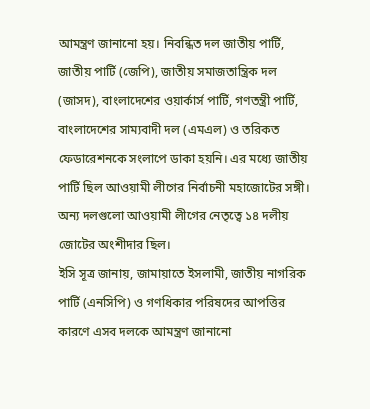আমন্ত্রণ জানানো হয়। নিবন্ধিত দল জাতীয় পার্টি, জাতীয় পার্টি (জেপি), জাতীয় সমাজতান্ত্রিক দল (জাসদ), বাংলাদেশের ওয়ার্কার্স পার্টি, গণতন্ত্রী পার্টি, বাংলাদেশের সাম্যবাদী দল (এমএল) ও তরিকত ফেডারেশনকে সংলাপে ডাকা হয়নি। এর মধ্যে জাতীয় পার্টি ছিল আওয়ামী লীগের নির্বাচনী মহাজোটের সঙ্গী। অন্য দলগুলো আওয়ামী লীগের নেতৃত্বে ১৪ দলীয় জোটের অংশীদার ছিল।
ইসি সূত্র জানায়, জামায়াতে ইসলামী, জাতীয় নাগরিক পার্টি (এনসিপি) ও গণধিকার পরিষদের আপত্তির কারণে এসব দলকে আমন্ত্রণ জানানো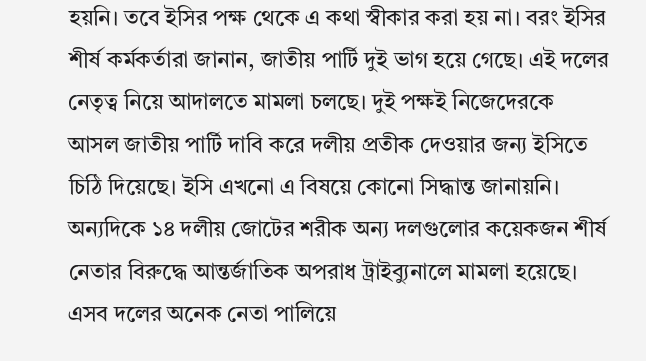হয়নি। তবে ইসির পক্ষ থেকে এ কথা স্বীকার করা হয় না। বরং ইসির শীর্ষ কর্মকর্তারা জানান, জাতীয় পার্টি দুই ভাগ হয়ে গেছে। এই দলের নেতৃত্ব নিয়ে আদালতে মামলা চলছে। দুই পক্ষই নিজেদেরকে আসল জাতীয় পার্টি দাবি করে দলীয় প্রতীক দেওয়ার জন্য ইসিতে চিঠি দিয়েছে। ইসি এখনো এ বিষয়ে কোনো সিদ্ধান্ত জানায়নি।
অন্যদিকে ১৪ দলীয় জোটের শরীক অন্য দলগুলোর কয়েকজন শীর্ষ নেতার বিরুদ্ধে আন্তর্জাতিক অপরাধ ট্রাইব্যুনালে মামলা হয়েছে। এসব দলের অনেক নেতা পালিয়ে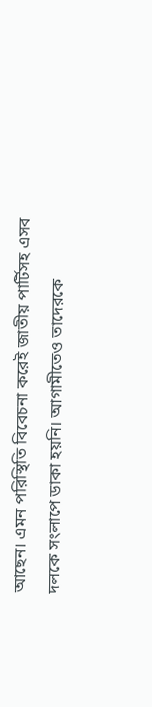আছেন। এমন পরিস্থিতি বিবেচনা করেই জাতীয় পার্টিসহ এসব দলকে সংলাপে ডাকা হয়নি। আগামীতেও তাদেরকে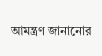আমন্ত্রণ জানানোর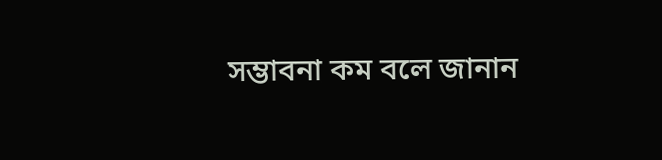সম্ভাবনা কম বলে জানান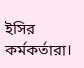ইসির কর্মকর্তারা।